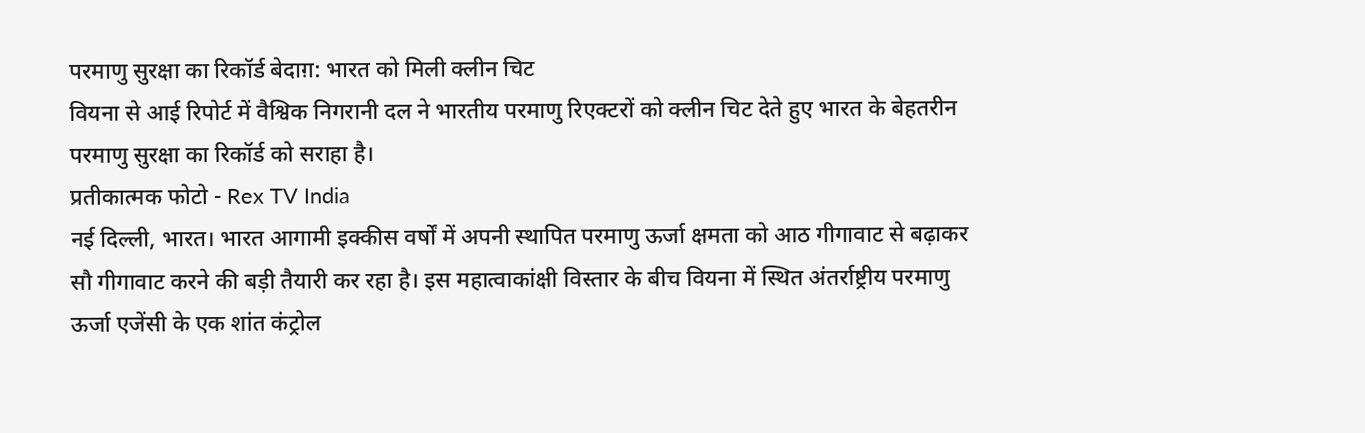परमाणु सुरक्षा का रिकॉर्ड बेदाग़: भारत को मिली क्लीन चिट
वियना से आई रिपोर्ट में वैश्विक निगरानी दल ने भारतीय परमाणु रिएक्टरों को क्लीन चिट देते हुए भारत के बेहतरीन परमाणु सुरक्षा का रिकॉर्ड को सराहा है।
प्रतीकात्मक फोटो - Rex TV India
नई दिल्ली, भारत। भारत आगामी इक्कीस वर्षों में अपनी स्थापित परमाणु ऊर्जा क्षमता को आठ गीगावाट से बढ़ाकर सौ गीगावाट करने की बड़ी तैयारी कर रहा है। इस महात्वाकांक्षी विस्तार के बीच वियना में स्थित अंतर्राष्ट्रीय परमाणु ऊर्जा एजेंसी के एक शांत कंट्रोल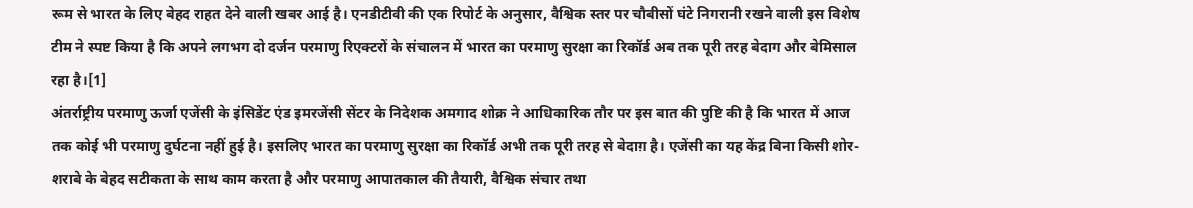रूम से भारत के लिए बेहद राहत देने वाली खबर आई है। एनडीटीवी की एक रिपोर्ट के अनुसार, वैश्विक स्तर पर चौबीसों घंटे निगरानी रखने वाली इस विशेष टीम ने स्पष्ट किया है कि अपने लगभग दो दर्जन परमाणु रिएक्टरों के संचालन में भारत का परमाणु सुरक्षा का रिकॉर्ड अब तक पूरी तरह बेदाग और बेमिसाल रहा है।[1]
अंतर्राष्ट्रीय परमाणु ऊर्जा एजेंसी के इंसिडेंट एंड इमरजेंसी सेंटर के निदेशक अमगाद शोक्र ने आधिकारिक तौर पर इस बात की पुष्टि की है कि भारत में आज तक कोई भी परमाणु दुर्घटना नहीं हुई है। इसलिए भारत का परमाणु सुरक्षा का रिकॉर्ड अभी तक पूरी तरह से बेदाग़ है। एजेंसी का यह केंद्र बिना किसी शोर-शराबे के बेहद सटीकता के साथ काम करता है और परमाणु आपातकाल की तैयारी, वैश्विक संचार तथा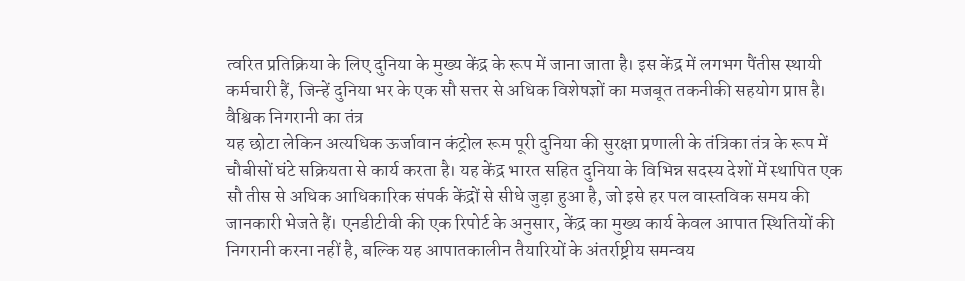त्वरित प्रतिक्रिया के लिए दुनिया के मुख्य केंद्र के रूप में जाना जाता है। इस केंद्र में लगभग पैंतीस स्थायी कर्मचारी हैं, जिन्हें दुनिया भर के एक सौ सत्तर से अधिक विशेषज्ञों का मजबूत तकनीकी सहयोग प्राप्त है।
वैश्विक निगरानी का तंत्र
यह छोटा लेकिन अत्यधिक ऊर्जावान कंट्रोल रूम पूरी दुनिया की सुरक्षा प्रणाली के तंत्रिका तंत्र के रूप में चौबीसों घंटे सक्रियता से कार्य करता है। यह केंद्र भारत सहित दुनिया के विभिन्न सदस्य देशों में स्थापित एक सौ तीस से अधिक आधिकारिक संपर्क केंद्रों से सीधे जुड़ा हुआ है, जो इसे हर पल वास्तविक समय की जानकारी भेजते हैं। एनडीटीवी की एक रिपोर्ट के अनुसार, केंद्र का मुख्य कार्य केवल आपात स्थितियों की निगरानी करना नहीं है, बल्कि यह आपातकालीन तैयारियों के अंतर्राष्ट्रीय समन्वय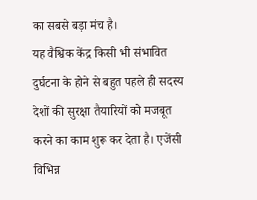का सबसे बड़ा मंच है।
यह वैश्विक केंद्र किसी भी संभावित दुर्घटना के होने से बहुत पहले ही सदस्य देशों की सुरक्षा तैयारियों को मजबूत करने का काम शुरू कर देता है। एजेंसी विभिन्न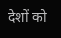देशों को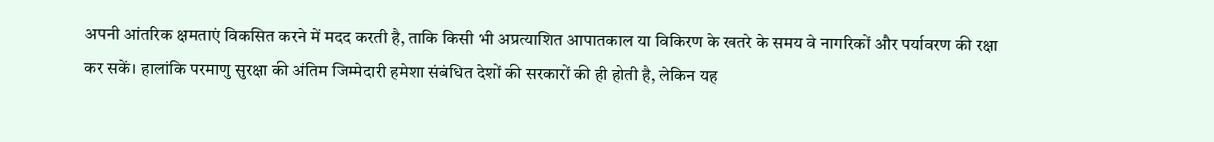अपनी आंतरिक क्षमताएं विकसित करने में मदद करती है, ताकि किसी भी अप्रत्याशित आपातकाल या विकिरण के खतरे के समय वे नागरिकों और पर्यावरण की रक्षा कर सकें। हालांकि परमाणु सुरक्षा की अंतिम जिम्मेदारी हमेशा संबंधित देशों की सरकारों की ही होती है, लेकिन यह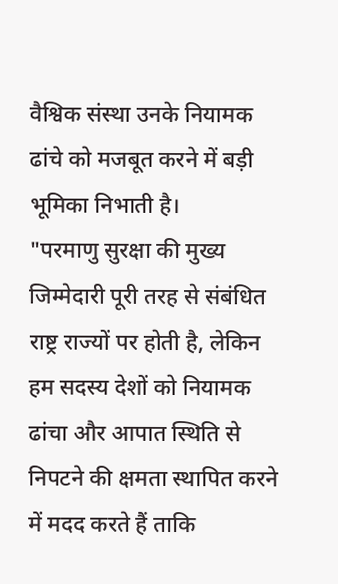वैश्विक संस्था उनके नियामक ढांचे को मजबूत करने में बड़ी भूमिका निभाती है।
"परमाणु सुरक्षा की मुख्य जिम्मेदारी पूरी तरह से संबंधित राष्ट्र राज्यों पर होती है, लेकिन हम सदस्य देशों को नियामक ढांचा और आपात स्थिति से निपटने की क्षमता स्थापित करने में मदद करते हैं ताकि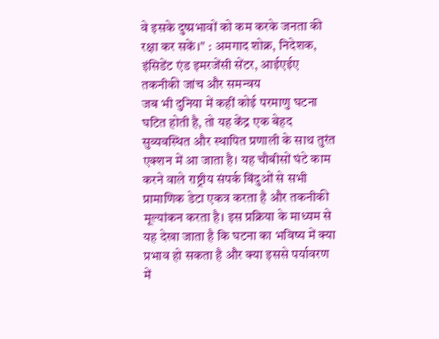वे इसके दुष्प्रभावों को कम करके जनता की रक्षा कर सकें।" : अमगाद शोक्र, निदेशक, इंसिडेंट एंड इमरजेंसी सेंटर, आईएईए
तकनीकी जांच और समन्वय
जब भी दुनिया में कहीं कोई परमाणु घटना घटित होती है, तो यह केंद्र एक बेहद सुव्यवस्थित और स्थापित प्रणाली के साथ तुरंत एक्शन में आ जाता है। यह चौबीसों घंटे काम करने वाले राष्ट्रीय संपर्क बिंदुओं से सभी प्रामाणिक डेटा एकत्र करता है और तकनीकी मूल्यांकन करता है। इस प्रक्रिया के माध्यम से यह देखा जाता है कि घटना का भविष्य में क्या प्रभाव हो सकता है और क्या इससे पर्यावरण में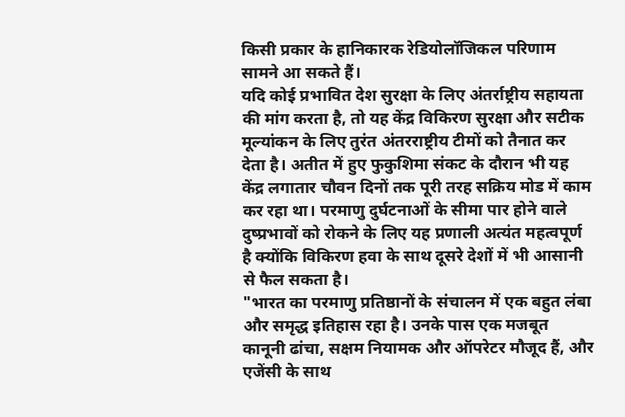किसी प्रकार के हानिकारक रेडियोलॉजिकल परिणाम सामने आ सकते हैं।
यदि कोई प्रभावित देश सुरक्षा के लिए अंतर्राष्ट्रीय सहायता की मांग करता है, तो यह केंद्र विकिरण सुरक्षा और सटीक मूल्यांकन के लिए तुरंत अंतरराष्ट्रीय टीमों को तैनात कर देता है। अतीत में हुए फुकुशिमा संकट के दौरान भी यह केंद्र लगातार चौवन दिनों तक पूरी तरह सक्रिय मोड में काम कर रहा था। परमाणु दुर्घटनाओं के सीमा पार होने वाले दुष्प्रभावों को रोकने के लिए यह प्रणाली अत्यंत महत्वपूर्ण है क्योंकि विकिरण हवा के साथ दूसरे देशों में भी आसानी से फैल सकता है।
"भारत का परमाणु प्रतिष्ठानों के संचालन में एक बहुत लंबा और समृद्ध इतिहास रहा है। उनके पास एक मजबूत कानूनी ढांचा, सक्षम नियामक और ऑपरेटर मौजूद हैं, और एजेंसी के साथ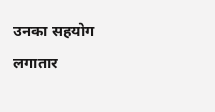उनका सहयोग लगातार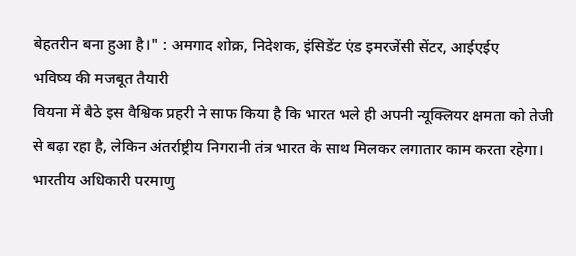बेहतरीन बना हुआ है।" : अमगाद शोक्र, निदेशक, इंसिडेंट एंड इमरजेंसी सेंटर, आईएईए
भविष्य की मजबूत तैयारी
वियना में बैठे इस वैश्विक प्रहरी ने साफ किया है कि भारत भले ही अपनी न्यूक्लियर क्षमता को तेजी से बढ़ा रहा है, लेकिन अंतर्राष्ट्रीय निगरानी तंत्र भारत के साथ मिलकर लगातार काम करता रहेगा। भारतीय अधिकारी परमाणु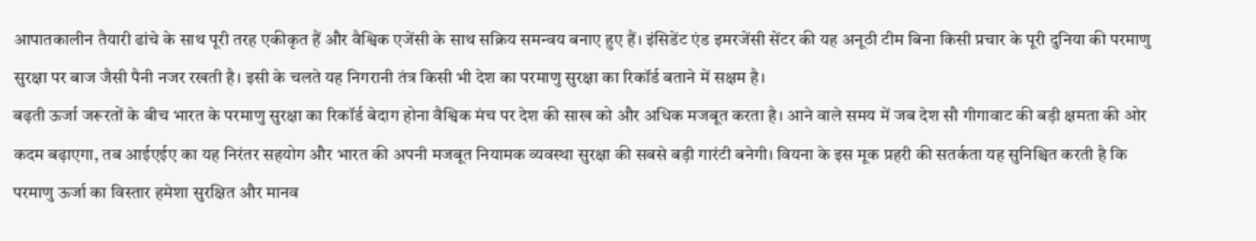आपातकालीन तैयारी ढांचे के साथ पूरी तरह एकीकृत हैं और वैश्विक एजेंसी के साथ सक्रिय समन्वय बनाए हुए हैं। इंसिडेंट एंड इमरजेंसी सेंटर की यह अनूठी टीम बिना किसी प्रचार के पूरी दुनिया की परमाणु सुरक्षा पर बाज जैसी पैनी नजर रखती है। इसी के चलते यह निगरानी तंत्र किसी भी देश का परमाणु सुरक्षा का रिकॉर्ड बताने में सक्षम है।
बढ़ती ऊर्जा जरूरतों के बीच भारत के परमाणु सुरक्षा का रिकॉर्ड बेदाग होना वैश्विक मंच पर देश की साख को और अधिक मजबूत करता है। आने वाले समय में जब देश सौ गीगावाट की बड़ी क्षमता की ओर कदम बढ़ाएगा, तब आईएईए का यह निरंतर सहयोग और भारत की अपनी मजबूत नियामक व्यवस्था सुरक्षा की सबसे बड़ी गारंटी बनेगी। वियना के इस मूक प्रहरी की सतर्कता यह सुनिश्चित करती है कि परमाणु ऊर्जा का विस्तार हमेशा सुरक्षित और मानव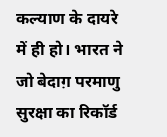कल्याण के दायरे में ही हो। भारत ने जो बेदाग़ परमाणु सुरक्षा का रिकॉर्ड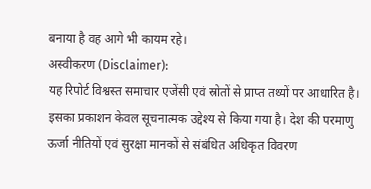बनाया है वह आगे भी कायम रहे।
अस्वीकरण (Disclaimer):
यह रिपोर्ट विश्वस्त समाचार एजेंसी एवं स्रोतों से प्राप्त तथ्यों पर आधारित है। इसका प्रकाशन केवल सूचनात्मक उद्देश्य से किया गया है। देश की परमाणु ऊर्जा नीतियों एवं सुरक्षा मानकों से संबंधित अधिकृत विवरण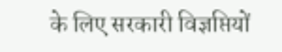के लिए सरकारी विज्ञप्तियों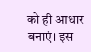को ही आधार बनाएं। इस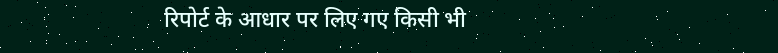रिपोर्ट के आधार पर लिए गए किसी भी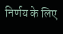निर्णय के लिए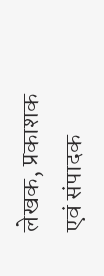लेखक, प्रकाशक एवं संपादक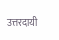उत्तरदायी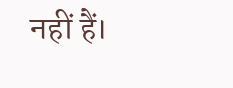नहीं हैं।